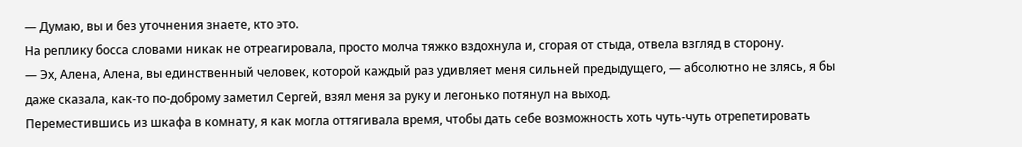— Думаю, вы и без уточнения знаете, кто это.
На реплику босса словами никак не отреагировала, просто молча тяжко вздохнула и, сгорая от стыда, отвела взгляд в сторону.
— Эх, Алена, Алена, вы единственный человек, которой каждый раз удивляет меня сильней предыдущего, — абсолютно не злясь, я бы даже сказала, как-то по-доброму заметил Сергей, взял меня за руку и легонько потянул на выход.
Переместившись из шкафа в комнату, я как могла оттягивала время, чтобы дать себе возможность хоть чуть-чуть отрепетировать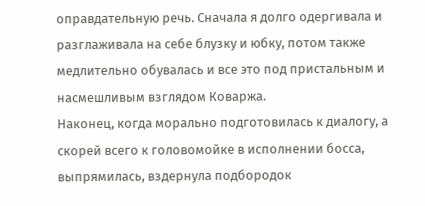оправдательную речь. Сначала я долго одергивала и разглаживала на себе блузку и юбку, потом также медлительно обувалась и все это под пристальным и насмешливым взглядом Коваржа.
Наконец, когда морально подготовилась к диалогу, а скорей всего к головомойке в исполнении босса, выпрямилась, вздернула подбородок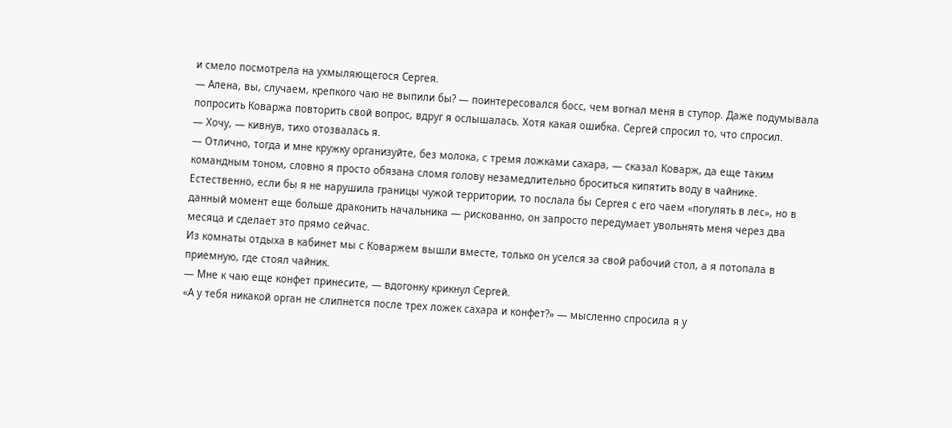и смело посмотрела на ухмыляющегося Сергея.
— Алена, вы, случаем, крепкого чаю не выпили бы? — поинтересовался босс, чем вогнал меня в ступор. Даже подумывала попросить Коваржа повторить свой вопрос, вдруг я ослышалась. Хотя какая ошибка. Сергей спросил то, что спросил.
— Хочу, — кивнув, тихо отозвалась я.
— Отлично, тогда и мне кружку организуйте, без молока, с тремя ложками сахара, — сказал Коварж, да еще таким командным тоном, словно я просто обязана сломя голову незамедлительно броситься кипятить воду в чайнике.
Естественно, если бы я не нарушила границы чужой территории, то послала бы Сергея с его чаем «погулять в лес», но в данный момент еще больше драконить начальника — рискованно, он запросто передумает увольнять меня через два месяца и сделает это прямо сейчас.
Из комнаты отдыха в кабинет мы с Коваржем вышли вместе, только он уселся за свой рабочий стол, а я потопала в приемную, где стоял чайник.
— Мне к чаю еще конфет принесите, — вдогонку крикнул Сергей.
«А у тебя никакой орган не слипнется после трех ложек сахара и конфет?» — мысленно спросила я у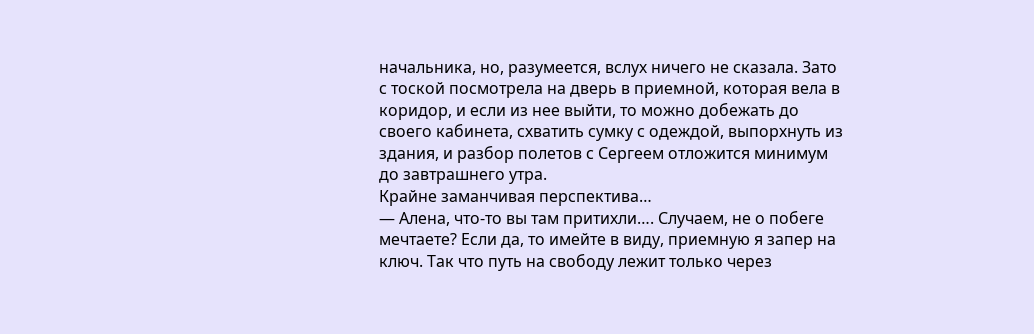начальника, но, разумеется, вслух ничего не сказала. Зато с тоской посмотрела на дверь в приемной, которая вела в коридор, и если из нее выйти, то можно добежать до своего кабинета, схватить сумку с одеждой, выпорхнуть из здания, и разбор полетов с Сергеем отложится минимум до завтрашнего утра.
Крайне заманчивая перспектива…
— Алена, что-то вы там притихли…. Случаем, не о побеге мечтаете? Если да, то имейте в виду, приемную я запер на ключ. Так что путь на свободу лежит только через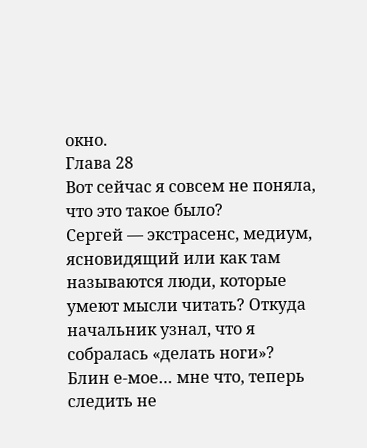окно.
Глава 28
Вот сейчас я совсем не поняла, что это такое было?
Сергей — экстрасенс, медиум, ясновидящий или как там называются люди, которые умеют мысли читать? Откуда начальник узнал, что я собралась «делать ноги»?
Блин е-мое… мне что, теперь следить не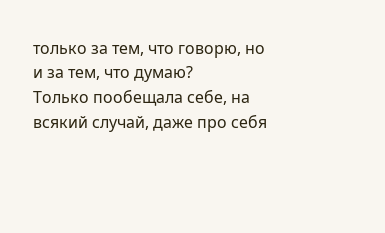только за тем, что говорю, но и за тем, что думаю?
Только пообещала себе, на всякий случай, даже про себя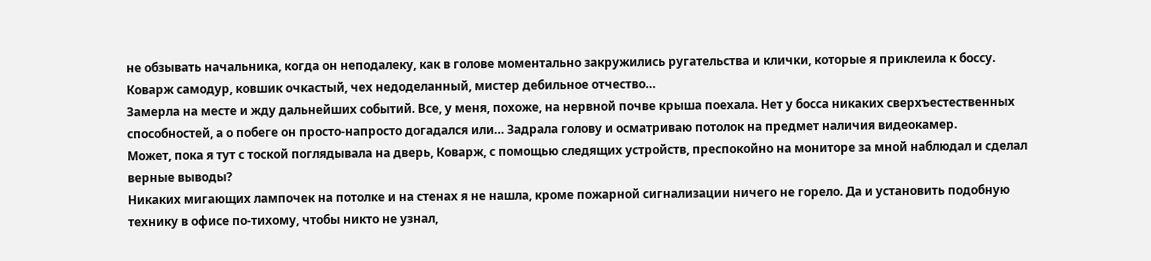не обзывать начальника, когда он неподалеку, как в голове моментально закружились ругательства и клички, которые я приклеила к боссу.
Коварж самодур, ковшик очкастый, чех недоделанный, мистер дебильное отчество…
Замерла на месте и жду дальнейших событий. Все, у меня, похоже, на нервной почве крыша поехала. Нет у босса никаких сверхъестественных способностей, а о побеге он просто-напросто догадался или… Задрала голову и осматриваю потолок на предмет наличия видеокамер.
Может, пока я тут с тоской поглядывала на дверь, Коварж, с помощью следящих устройств, преспокойно на мониторе за мной наблюдал и сделал верные выводы?
Никаких мигающих лампочек на потолке и на стенах я не нашла, кроме пожарной сигнализации ничего не горело. Да и установить подобную технику в офисе по-тихому, чтобы никто не узнал,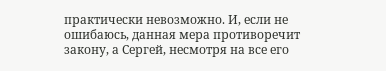практически невозможно. И, если не ошибаюсь, данная мера противоречит закону, а Сергей, несмотря на все его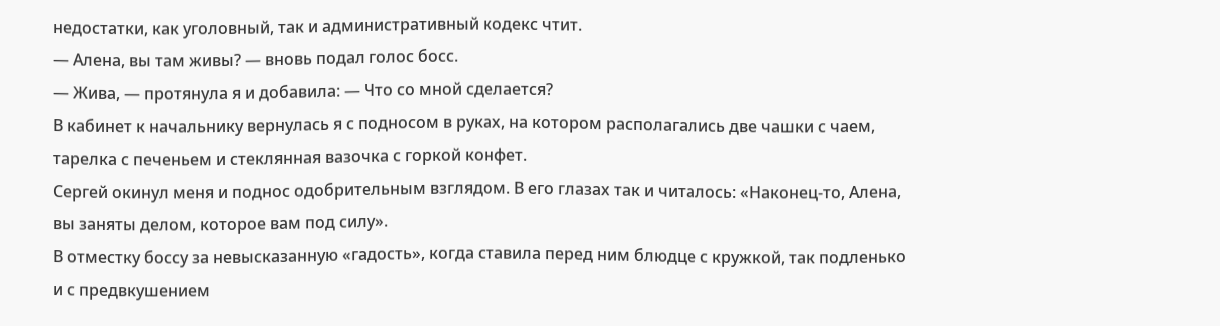недостатки, как уголовный, так и административный кодекс чтит.
— Алена, вы там живы? — вновь подал голос босс.
— Жива, — протянула я и добавила: — Что со мной сделается?
В кабинет к начальнику вернулась я с подносом в руках, на котором располагались две чашки с чаем, тарелка с печеньем и стеклянная вазочка с горкой конфет.
Сергей окинул меня и поднос одобрительным взглядом. В его глазах так и читалось: «Наконец-то, Алена, вы заняты делом, которое вам под силу».
В отместку боссу за невысказанную «гадость», когда ставила перед ним блюдце с кружкой, так подленько и с предвкушением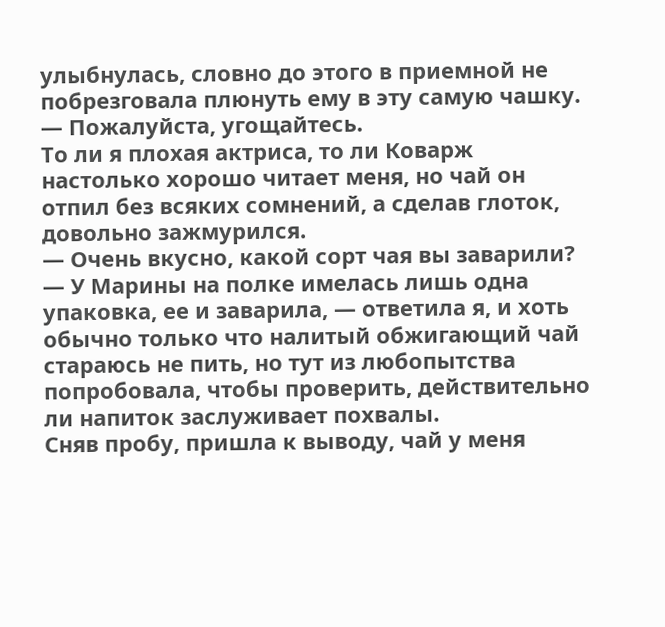улыбнулась, словно до этого в приемной не побрезговала плюнуть ему в эту самую чашку.
— Пожалуйста, угощайтесь.
То ли я плохая актриса, то ли Коварж настолько хорошо читает меня, но чай он отпил без всяких сомнений, а сделав глоток, довольно зажмурился.
— Очень вкусно, какой сорт чая вы заварили?
— У Марины на полке имелась лишь одна упаковка, ее и заварила, — ответила я, и хоть обычно только что налитый обжигающий чай стараюсь не пить, но тут из любопытства попробовала, чтобы проверить, действительно ли напиток заслуживает похвалы.
Сняв пробу, пришла к выводу, чай у меня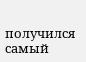получился самый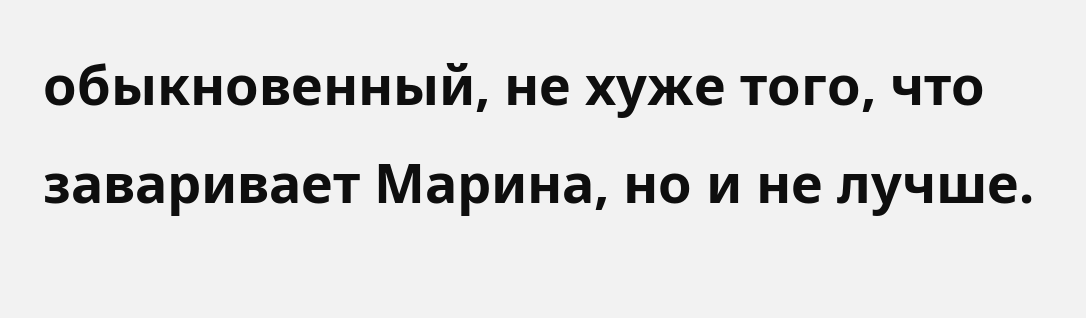обыкновенный, не хуже того, что заваривает Марина, но и не лучше.